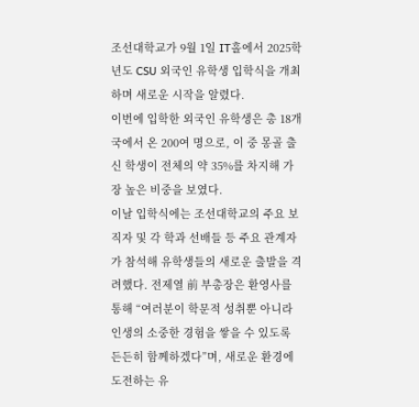조선대학교가 9월 1일 IT홀에서 2025학년도 CSU 외국인 유학생 입학식을 개최하며 새로운 시작을 알렸다.
이번에 입학한 외국인 유학생은 총 18개국에서 온 200여 명으로, 이 중 몽골 출신 학생이 전체의 약 35%를 차지해 가장 높은 비중을 보였다.
이날 입학식에는 조선대학교의 주요 보직자 및 각 학과 선배들 등 주요 관계자가 참석해 유학생들의 새로운 출발을 격려했다. 전제열 前 부총장은 환영사를 통해 “여러분이 학문적 성취뿐 아니라 인생의 소중한 경험을 쌓을 수 있도록 든든히 함께하겠다”며, 새로운 환경에 도전하는 유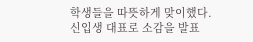학생들을 따뜻하게 맞이했다.
신입생 대표로 소감을 발표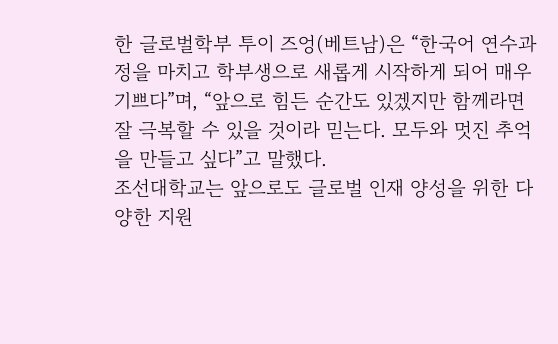한 글로벌학부 투이 즈엉(베트남)은 “한국어 연수과정을 마치고 학부생으로 새롭게 시작하게 되어 매우 기쁘다”며, “앞으로 힘든 순간도 있겠지만 함께라면 잘 극복할 수 있을 것이라 믿는다. 모두와 멋진 추억을 만들고 싶다”고 말했다.
조선대학교는 앞으로도 글로벌 인재 양성을 위한 다양한 지원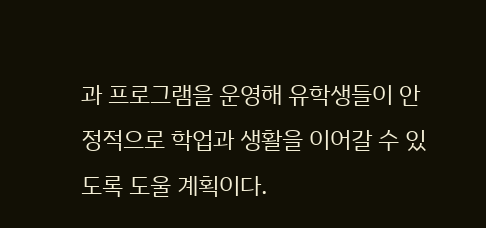과 프로그램을 운영해 유학생들이 안정적으로 학업과 생활을 이어갈 수 있도록 도울 계획이다.